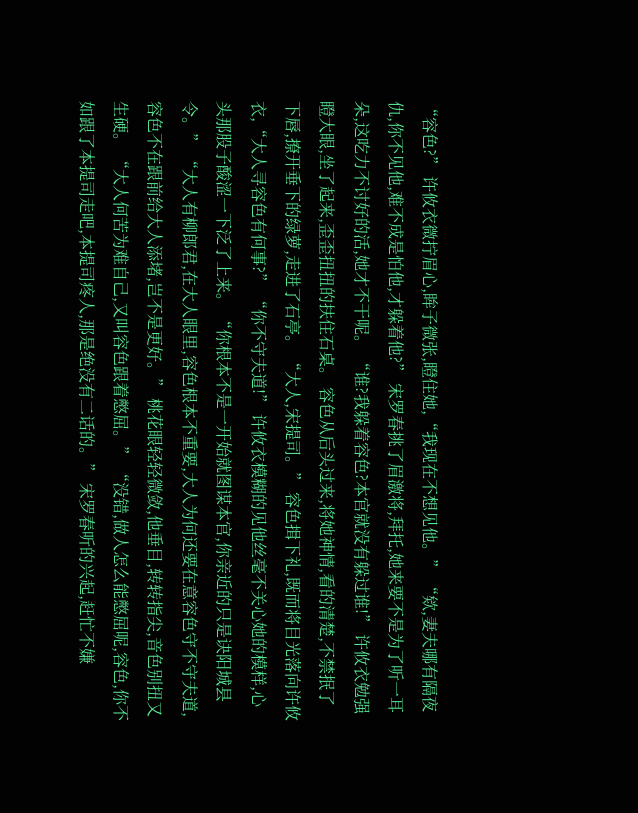“容色?” 许攸衣微拧眉心,眸子微张,瞪住她,“我现在不想见他。” “欸,妻夫哪有隔夜仇,你不见他,难不成是怕他,才躲着他?” 宋罗春挑了眉激将,拜托,她来要不是为了听一耳朵,这吃力不讨好的活,她才不干呢。 “谁?我躲着容色?本官就没有躲过谁!” 许攸衣勉强瞪大眼,坐了起来,歪歪扭扭的扶住石桌。 容色从后头过来,将她神情,看的清楚,不禁抿了下唇,撩开垂下的绿萝,走进了石亭。 “大人,宋提司。” 容色揖下礼,既而将目光落向许攸衣,“大人寻容色有何事?” “你不守夫道!” 许攸衣模糊的见他丝毫不关心她的模样,心头那股子酸涩一下泛了上来。 “你根本不是一开始就图谋本官,你亲近的只是诀阳城县令。” “大人有柳郎君,在大人眼里,容色根本不重要,大人为何还要在意容色守不守夫道,容色不在跟前给大人添堵,岂不是更好。” 桃花眼轻轻微敛,他垂目,转转指尖,音色别扭又生硬。 “大人何苦为难自己,又叫容色跟着憋屈。” “没错,做人怎么能憋屈呢,容色,你不如跟了本提司走吧,本提司疼人,那是绝没有二话的。” 宋罗春听的兴起,赶忙不嫌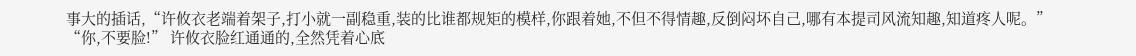事大的插话,“许攸衣老端着架子,打小就一副稳重,装的比谁都规矩的模样,你跟着她,不但不得情趣,反倒闷坏自己,哪有本提司风流知趣,知道疼人呢。” “你,不要脸!” 许攸衣脸红通通的,全然凭着心底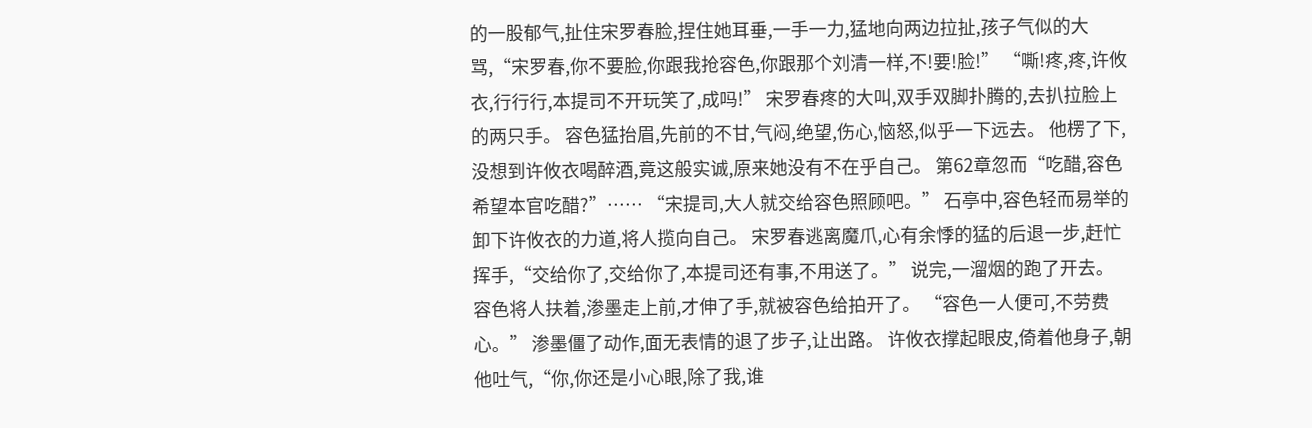的一股郁气,扯住宋罗春脸,捏住她耳垂,一手一力,猛地向两边拉扯,孩子气似的大骂,“宋罗春,你不要脸,你跟我抢容色,你跟那个刘清一样,不!要!脸!” “嘶!疼,疼,许攸衣,行行行,本提司不开玩笑了,成吗!” 宋罗春疼的大叫,双手双脚扑腾的,去扒拉脸上的两只手。 容色猛抬眉,先前的不甘,气闷,绝望,伤心,恼怒,似乎一下远去。 他楞了下,没想到许攸衣喝醉酒,竟这般实诚,原来她没有不在乎自己。 第62章忽而“吃醋,容色希望本官吃醋?”…… “宋提司,大人就交给容色照顾吧。” 石亭中,容色轻而易举的卸下许攸衣的力道,将人揽向自己。 宋罗春逃离魔爪,心有余悸的猛的后退一步,赶忙挥手,“交给你了,交给你了,本提司还有事,不用送了。” 说完,一溜烟的跑了开去。 容色将人扶着,渗墨走上前,才伸了手,就被容色给拍开了。 “容色一人便可,不劳费心。” 渗墨僵了动作,面无表情的退了步子,让出路。 许攸衣撑起眼皮,倚着他身子,朝他吐气,“你,你还是小心眼,除了我,谁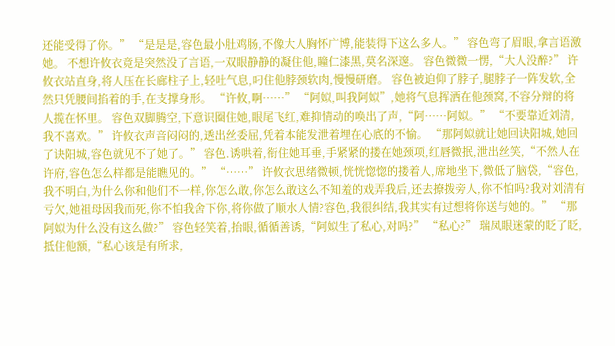还能受得了你。” “是是是,容色最小肚鸡肠,不像大人胸怀广博,能装得下这么多人。” 容色弯了眉眼,拿言语激她。 不想许攸衣竟是突然没了言语,一双眼静静的凝住他,瞳仁漆黑,莫名深邃。 容色微微一愣,“大人没醉?” 许攸衣站直身,将人压在长廊柱子上,轻吐气息,叼住他脖颈软肉,慢慢研磨。 容色被迫仰了脖子,腿脖子一阵发软,全然只凭腰间掐着的手,在支撑身形。 “许攸,啊……” “阿姒,叫我阿姒”,她将气息挥洒在他颈窝,不容分辩的将人揽在怀里。 容色双脚腾空,下意识圈住她,眼尾飞红,难抑情动的唤出了声,“阿……阿姒。” “不要靠近刘清,我不喜欢。” 许攸衣声音闷闷的,透出丝委屈,凭着本能发泄着埋在心底的不愉。 “那阿姒就让她回诀阳城,她回了诀阳城,容色就见不了她了。” 容色.诱哄着,衔住她耳垂,手紧紧的搂在她颈项,红唇微抿,泄出丝笑,“不然人在许府,容色怎么样都是能瞧见的。” “……” 许攸衣思绪微顿,恍恍惚惚的搂着人,席地坐下,微低了脑袋,“容色,我不明白,为什么你和他们不一样,你怎么敢,你怎么敢这么不知羞的戏弄我后,还去撩拨旁人,你不怕吗?我对刘清有亏欠,她祖母因我而死,你不怕我舍下你,将你做了顺水人情?容色,我很纠结,我其实有过想将你送与她的。” “那阿姒为什么没有这么做?” 容色轻笑着,抬眼,循循善诱,“阿姒生了私心,对吗?” “私心?” 瑞凤眼迷蒙的眨了眨,抵住他额,“私心该是有所求,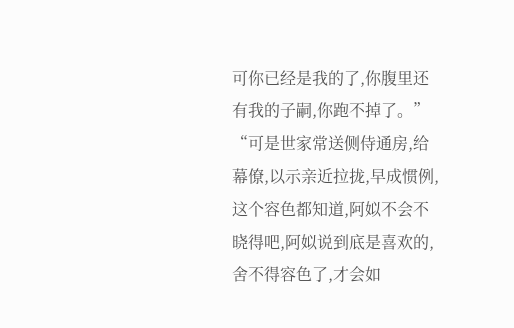可你已经是我的了,你腹里还有我的子嗣,你跑不掉了。” “可是世家常送侧侍通房,给幕僚,以示亲近拉拢,早成惯例,这个容色都知道,阿姒不会不晓得吧,阿姒说到底是喜欢的,舍不得容色了,才会如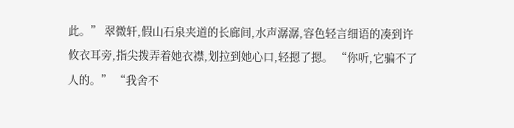此。” 翠微轩,假山石泉夹道的长廊间,水声潺潺,容色轻言细语的凑到许攸衣耳旁,指尖拨弄着她衣襟,划拉到她心口,轻摁了摁。 “你听,它骗不了人的。” “我舍不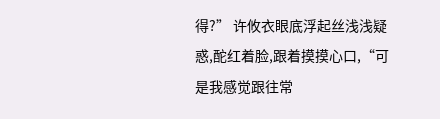得?” 许攸衣眼底浮起丝浅浅疑惑,酡红着脸,跟着摸摸心口,“可是我感觉跟往常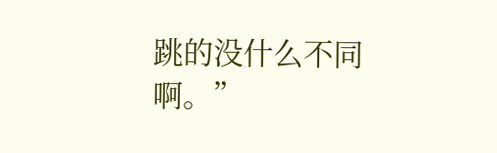跳的没什么不同啊。”